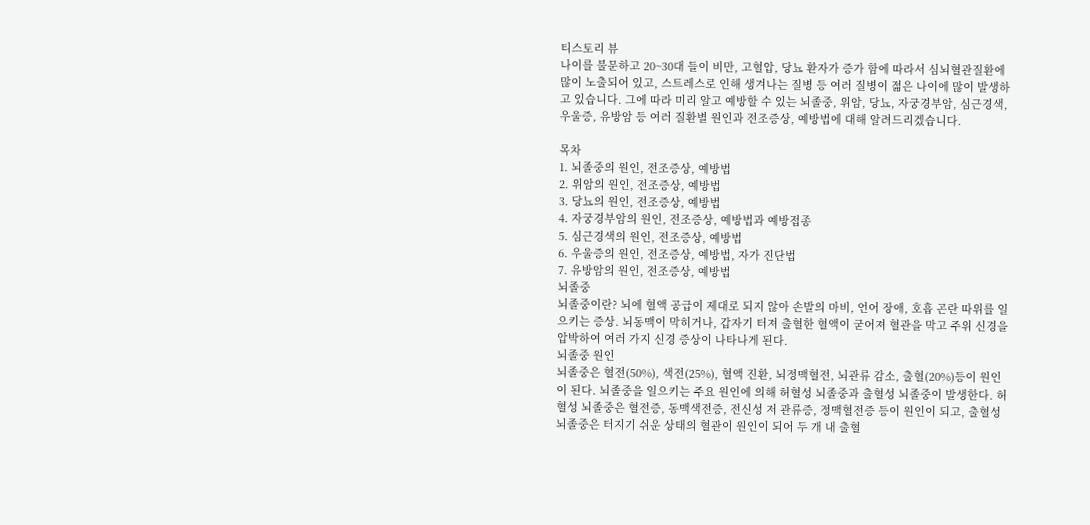티스토리 뷰
나이를 불문하고 20~30대 들이 비만, 고혈압, 당뇨 환자가 증가 함에 따라서 심뇌혈관질환에 많이 노출되어 있고, 스트레스로 인해 생겨나는 질병 등 여러 질병이 젊은 나이에 많이 발생하고 있습니다. 그에 따라 미리 알고 예방할 수 있는 뇌졸중, 위암, 당뇨, 자궁경부암, 심근경색, 우울증, 유방암 등 여러 질환별 원인과 전조증상, 예방법에 대해 알려드리겠습니다.

목차
1. 뇌졸중의 원인, 전조증상, 예방법
2. 위암의 원인, 전조증상, 예방법
3. 당뇨의 원인, 전조증상, 예방법
4. 자궁경부암의 원인, 전조증상, 예방법과 예방접종
5. 심근경색의 원인, 전조증상, 예방법
6. 우울증의 원인, 전조증상, 예방법, 자가 진단법
7. 유방암의 원인, 전조증상, 예방법
뇌졸중
뇌졸중이란? 뇌에 혈액 공급이 제대로 되지 않아 손발의 마비, 언어 장애, 호흡 곤란 따위를 일으키는 증상. 뇌동맥이 막히거나, 갑자기 터져 출혈한 혈액이 굳어져 혈관을 막고 주위 신경을 압박하여 여러 가지 신경 증상이 나타나게 된다.
뇌졸중 원인
뇌졸중은 혈전(50%), 색전(25%), 혈액 진환, 뇌정맥혈전, 뇌관류 감소, 출혈(20%)등이 원인이 된다. 뇌졸중을 일으키는 주요 원인에 의해 허혈성 뇌졸중과 출혈성 뇌졸중이 발생한다. 허혈성 뇌졸중은 혈전증, 동맥색전증, 전신성 저 관류증, 정맥혈전증 등이 원인이 되고, 출혈성 뇌졸중은 터지기 쉬운 상태의 혈관이 원인이 되어 두 개 내 출혈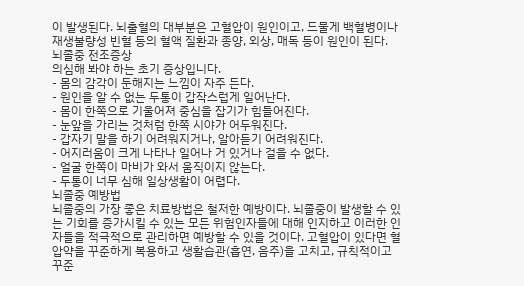이 발생된다. 뇌출혈의 대부분은 고혈압이 원인이고, 드물게 백혈병이나 재생불량성 빈혈 등의 혈액 질환과 종양, 외상, 매독 등이 원인이 된다.
뇌졸중 전조증상
의심해 봐야 하는 초기 증상입니다.
- 몸의 감각이 둔해지는 느낌이 자주 든다.
- 원인을 알 수 없는 두통이 갑작스럽게 일어난다.
- 몸이 한쪽으로 기울어져 중심을 잡기가 힘들어진다.
- 눈앞을 가리는 것처럼 한쪽 시야가 어두워진다.
- 갑자기 말을 하기 어려워지거나, 알아듣기 어려워진다.
- 어지러움이 크게 나타나 일어나 거 있거나 걸을 수 없다.
- 얼굴 한쪽이 마비가 와서 움직이지 않는다.
- 두통이 너무 심해 일상생활이 어렵다.
뇌졸중 예방법
뇌졸중의 가장 좋은 치료방법은 철저한 예방이다. 뇌졸중이 발생할 수 있는 기회를 증가시킬 수 있는 모든 위험인자들에 대해 인지하고 이러한 인자들을 적극적으로 관리하면 예방할 수 있을 것이다. 고혈압이 있다면 혈압약을 꾸준하게 복용하고 생활습관(흡연, 음주)을 고치고, 규칙적이고 꾸준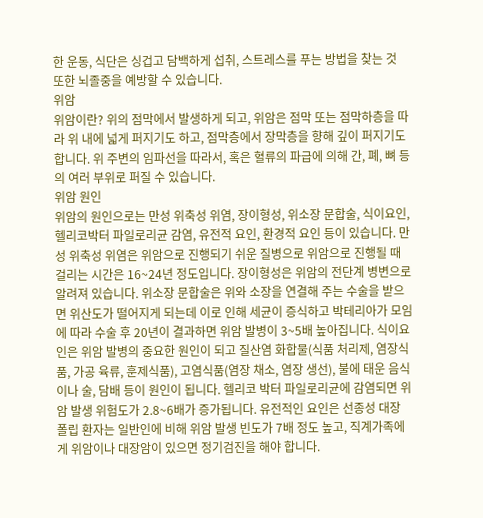한 운동, 식단은 싱겁고 담백하게 섭취, 스트레스를 푸는 방법을 찾는 것 또한 뇌졸중을 예방할 수 있습니다.
위암
위암이란? 위의 점막에서 발생하게 되고, 위암은 점막 또는 점막하층을 따라 위 내에 넓게 퍼지기도 하고, 점막층에서 장막층을 향해 깊이 퍼지기도 합니다. 위 주변의 임파선을 따라서, 혹은 혈류의 파급에 의해 간, 폐, 뼈 등의 여러 부위로 퍼질 수 있습니다.
위암 원인
위암의 원인으로는 만성 위축성 위염, 장이형성, 위소장 문합술, 식이요인, 헬리코박터 파일로리균 감염, 유전적 요인, 환경적 요인 등이 있습니다. 만성 위축성 위염은 위암으로 진행되기 쉬운 질병으로 위암으로 진행될 때 걸리는 시간은 16~24년 정도입니다. 장이형성은 위암의 전단계 병변으로 알려져 있습니다. 위소장 문합술은 위와 소장을 연결해 주는 수술을 받으면 위산도가 떨어지게 되는데 이로 인해 세균이 증식하고 박테리아가 모임에 따라 수술 후 20년이 결과하면 위암 발병이 3~5배 높아집니다. 식이요인은 위암 발병의 중요한 원인이 되고 질산염 화합물(식품 처리제, 염장식품, 가공 육류, 훈제식품), 고염식품(염장 채소, 염장 생선), 불에 태운 음식이나 술, 담배 등이 원인이 됩니다. 헬리코 박터 파일로리균에 감염되면 위암 발생 위험도가 2.8~6배가 증가됩니다. 유전적인 요인은 선종성 대장 폴립 환자는 일반인에 비해 위암 발생 빈도가 7배 정도 높고, 직계가족에게 위암이나 대장암이 있으면 정기검진을 해야 합니다.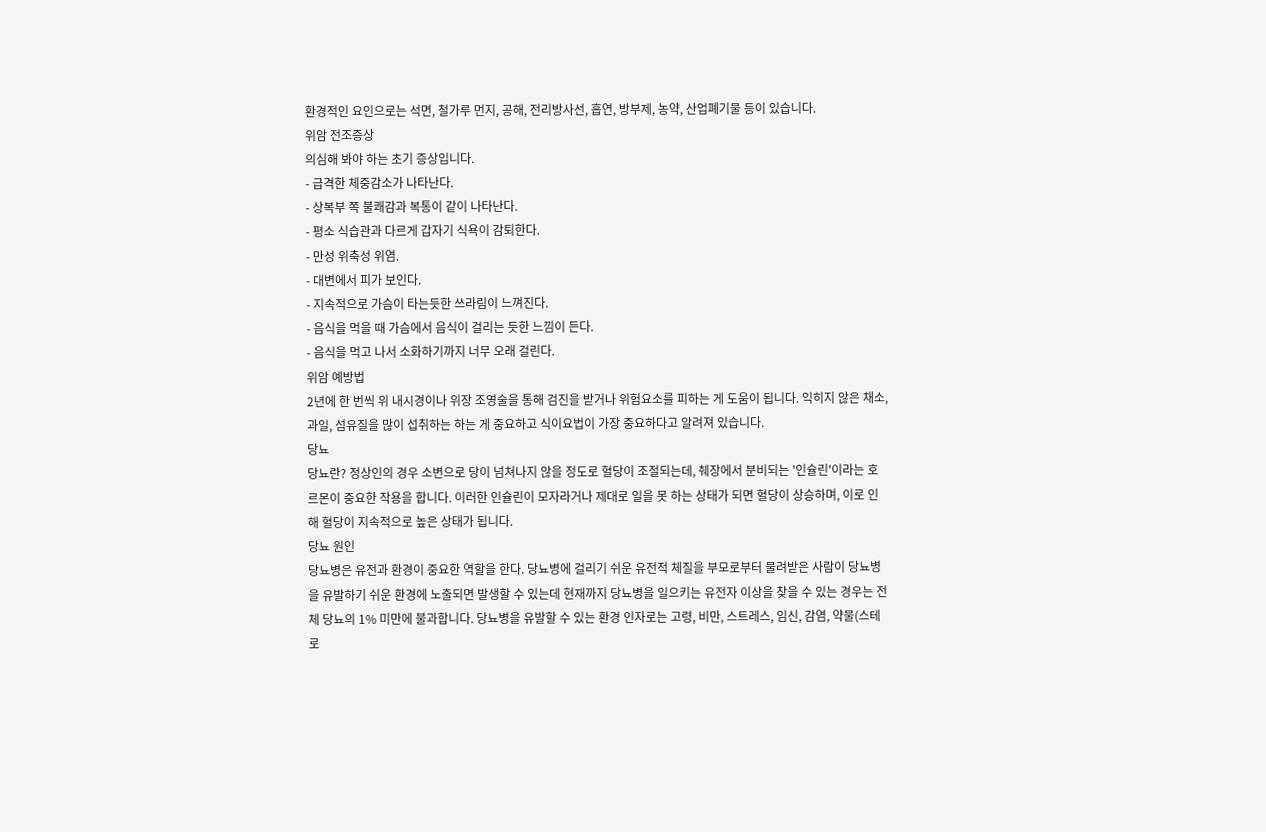환경적인 요인으로는 석면, 철가루 먼지, 공해, 전리방사선, 흡연, 방부제, 농약, 산업폐기물 등이 있습니다.
위암 전조증상
의심해 봐야 하는 초기 증상입니다.
- 급격한 체중감소가 나타난다.
- 상복부 쪽 불쾌감과 복통이 같이 나타난다.
- 평소 식습관과 다르게 갑자기 식욕이 감퇴한다.
- 만성 위축성 위염.
- 대변에서 피가 보인다.
- 지속적으로 가슴이 타는듯한 쓰라림이 느껴진다.
- 음식을 먹을 때 가슴에서 음식이 걸리는 듯한 느낌이 든다.
- 음식을 먹고 나서 소화하기까지 너무 오래 걸린다.
위암 예방법
2년에 한 번씩 위 내시경이나 위장 조영술을 통해 검진을 받거나 위험요소를 피하는 게 도움이 됩니다. 익히지 않은 채소, 과일, 섬유질을 많이 섭취하는 하는 게 중요하고 식이요법이 가장 중요하다고 알려져 있습니다.
당뇨
당뇨란? 정상인의 경우 소변으로 당이 넘쳐나지 않을 정도로 혈당이 조절되는데, 췌장에서 분비되는 '인슐린'이라는 호르몬이 중요한 작용을 합니다. 이러한 인슐린이 모자라거나 제대로 일을 못 하는 상태가 되면 혈당이 상승하며, 이로 인해 혈당이 지속적으로 높은 상태가 됩니다.
당뇨 원인
당뇨병은 유전과 환경이 중요한 역할을 한다. 당뇨병에 걸리기 쉬운 유전적 체질을 부모로부터 물려받은 사람이 당뇨병을 유발하기 쉬운 환경에 노출되면 발생할 수 있는데 현재까지 당뇨병을 일으키는 유전자 이상을 찾을 수 있는 경우는 전체 당뇨의 1% 미만에 불과합니다. 당뇨병을 유발할 수 있는 환경 인자로는 고령, 비만, 스트레스, 임신, 감염, 약물(스테로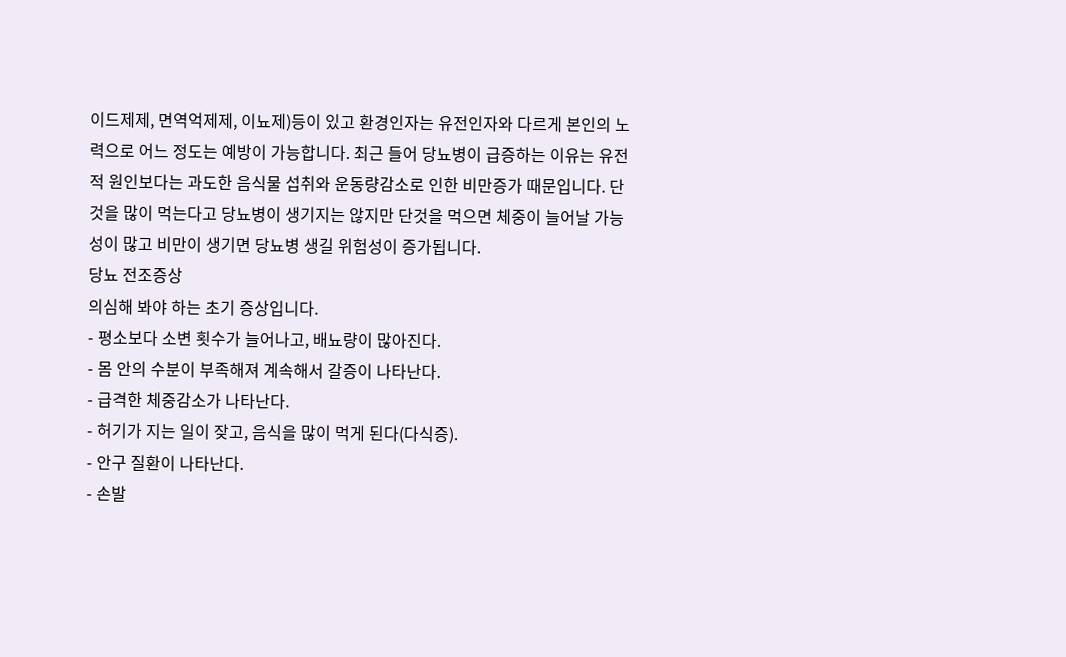이드제제, 면역억제제, 이뇨제)등이 있고 환경인자는 유전인자와 다르게 본인의 노력으로 어느 정도는 예방이 가능합니다. 최근 들어 당뇨병이 급증하는 이유는 유전적 원인보다는 과도한 음식물 섭취와 운동량감소로 인한 비만증가 때문입니다. 단 것을 많이 먹는다고 당뇨병이 생기지는 않지만 단것을 먹으면 체중이 늘어날 가능성이 많고 비만이 생기면 당뇨병 생길 위험성이 증가됩니다.
당뇨 전조증상
의심해 봐야 하는 초기 증상입니다.
- 평소보다 소변 횟수가 늘어나고, 배뇨량이 많아진다.
- 몸 안의 수분이 부족해져 계속해서 갈증이 나타난다.
- 급격한 체중감소가 나타난다.
- 허기가 지는 일이 잦고, 음식을 많이 먹게 된다(다식증).
- 안구 질환이 나타난다.
- 손발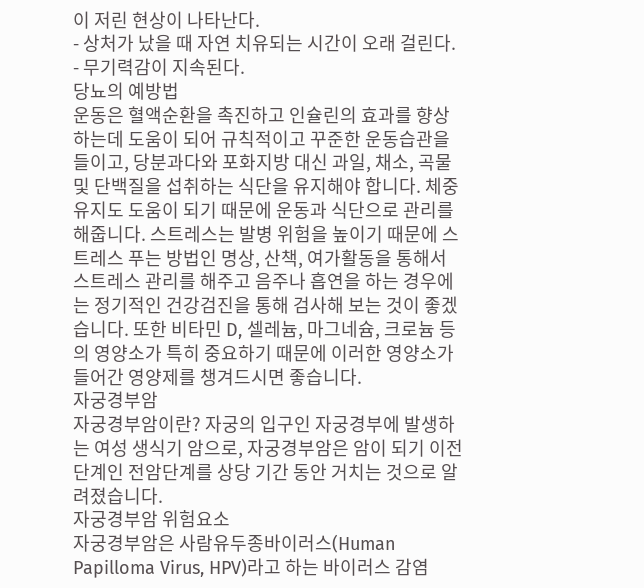이 저린 현상이 나타난다.
- 상처가 났을 때 자연 치유되는 시간이 오래 걸린다.
- 무기력감이 지속된다.
당뇨의 예방법
운동은 혈액순환을 촉진하고 인슐린의 효과를 향상하는데 도움이 되어 규칙적이고 꾸준한 운동습관을 들이고, 당분과다와 포화지방 대신 과일, 채소, 곡물 및 단백질을 섭취하는 식단을 유지해야 합니다. 체중유지도 도움이 되기 때문에 운동과 식단으로 관리를 해줍니다. 스트레스는 발병 위험을 높이기 때문에 스트레스 푸는 방법인 명상, 산책, 여가활동을 통해서 스트레스 관리를 해주고 음주나 흡연을 하는 경우에는 정기적인 건강검진을 통해 검사해 보는 것이 좋겠습니다. 또한 비타민 D, 셀레늄, 마그네슘, 크로늄 등의 영양소가 특히 중요하기 때문에 이러한 영양소가 들어간 영양제를 챙겨드시면 좋습니다.
자궁경부암
자궁경부암이란? 자궁의 입구인 자궁경부에 발생하는 여성 생식기 암으로, 자궁경부암은 암이 되기 이전 단계인 전암단계를 상당 기간 동안 거치는 것으로 알려졌습니다.
자궁경부암 위험요소
자궁경부암은 사람유두종바이러스(Human Papilloma Virus, HPV)라고 하는 바이러스 감염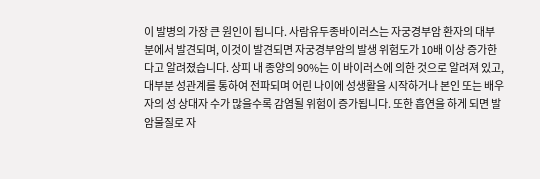이 발병의 가장 큰 원인이 됩니다. 사람유두종바이러스는 자궁경부암 환자의 대부분에서 발견되며, 이것이 발견되면 자궁경부암의 발생 위험도가 10배 이상 증가한다고 알려졌습니다. 상피 내 종양의 90%는 이 바이러스에 의한 것으로 알려져 있고, 대부분 성관계를 통하여 전파되며 어린 나이에 성생활을 시작하거나 본인 또는 배우자의 성 상대자 수가 많을수록 감염될 위험이 증가됩니다. 또한 흡연을 하게 되면 발암물질로 자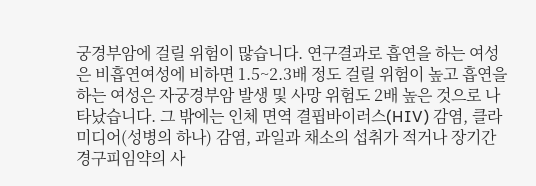궁경부암에 걸릴 위험이 많습니다. 연구결과로 흡연을 하는 여성은 비흡연여성에 비하면 1.5~2.3배 정도 걸릴 위험이 높고 흡연을 하는 여성은 자궁경부암 발생 및 사망 위험도 2배 높은 것으로 나타났습니다. 그 밖에는 인체 면역 결핍바이러스(HIV) 감염, 클라미디어(성병의 하나) 감염, 과일과 채소의 섭취가 적거나 장기간 경구피임약의 사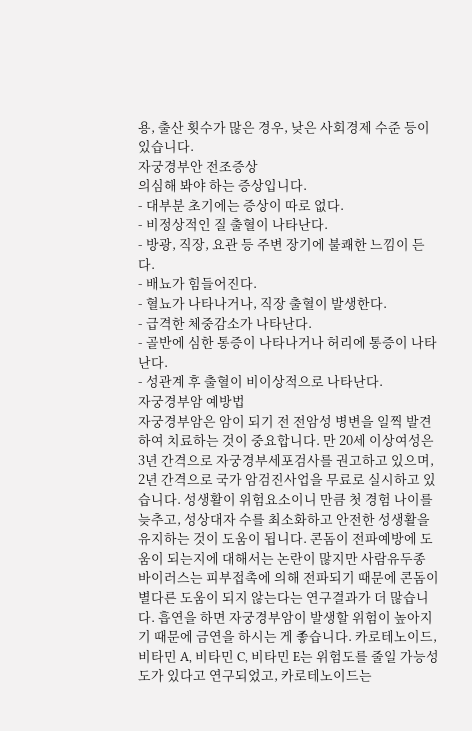용, 출산 횟수가 많은 경우, 낮은 사회경제 수준 등이 있습니다.
자궁경부안 전조증상
의심해 봐야 하는 증상입니다.
- 대부분 초기에는 증상이 따로 없다.
- 비정상적인 질 출혈이 나타난다.
- 방광, 직장, 요관 등 주변 장기에 불쾌한 느낌이 든다.
- 배뇨가 힘들어진다.
- 혈뇨가 나타나거나, 직장 출혈이 발생한다.
- 급격한 체중감소가 나타난다.
- 골반에 심한 통증이 나타나거나 허리에 통증이 나타난다.
- 성관계 후 출혈이 비이상적으로 나타난다.
자궁경부암 예방법
자궁경부암은 암이 되기 전 전암성 병변을 일찍 발견하여 치료하는 것이 중요합니다. 만 20세 이상여성은 3년 간격으로 자궁경부세포검사를 권고하고 있으며, 2년 간격으로 국가 암검진사업을 무료로 실시하고 있습니다. 성생활이 위험요소이니 만큼 첫 경험 나이를 늦추고, 성상대자 수를 최소화하고 안전한 성생활을 유지하는 것이 도움이 됩니다. 콘돔이 전파예방에 도움이 되는지에 대해서는 논란이 많지만 사람유두종 바이러스는 피부접촉에 의해 전파되기 때문에 콘돔이 별다른 도움이 되지 않는다는 연구결과가 더 많습니다. 흡연을 하면 자궁경부암이 발생할 위험이 높아지기 때문에 금연을 하시는 게 좋습니다. 카로테노이드, 비타민 A, 비타민 C, 비타민 E는 위험도를 줄일 가능성도가 있다고 연구되었고, 카로테노이드는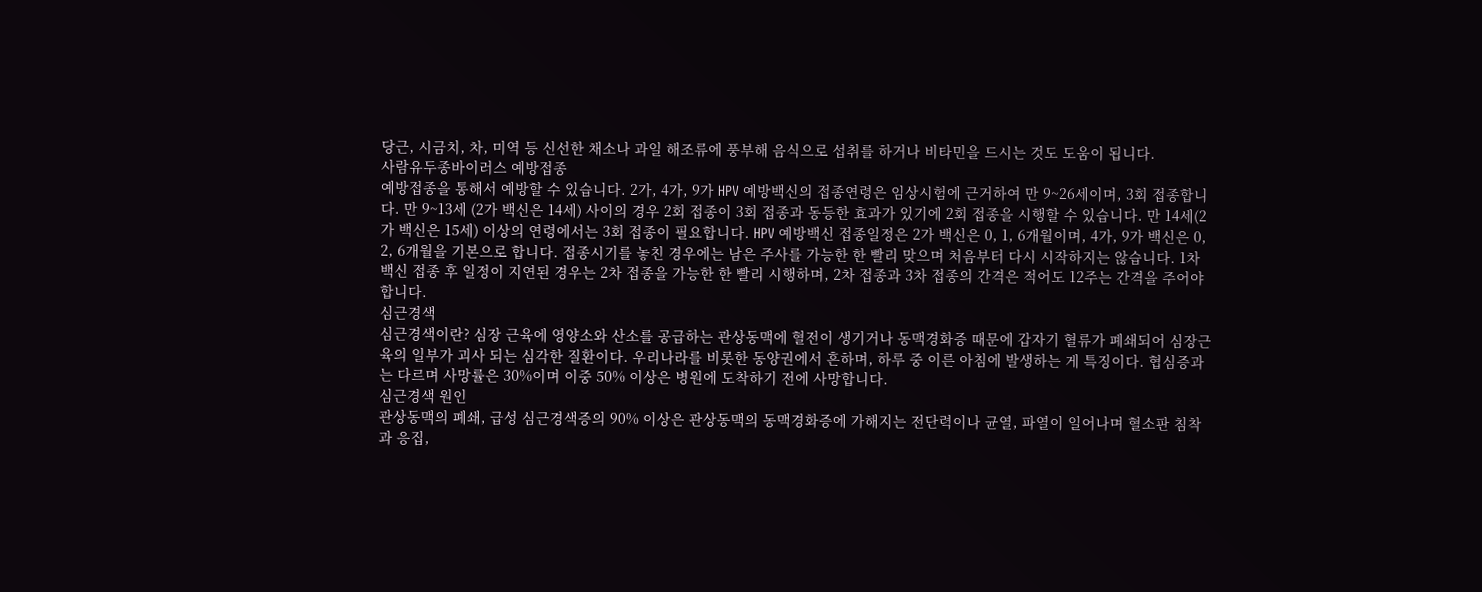당근, 시금치, 차, 미역 등 신선한 채소나 과일 해조류에 풍부해 음식으로 섭취를 하거나 비타민을 드시는 것도 도움이 됩니다.
사람유두종바이러스 예방접종
예방접종을 통해서 예방할 수 있습니다. 2가, 4가, 9가 HPV 예방백신의 접종연령은 임상시험에 근거하여 만 9~26세이며, 3회 접종합니다. 만 9~13세 (2가 백신은 14세) 사이의 경우 2회 접종이 3회 접종과 동등한 효과가 있기에 2회 접종을 시행할 수 있습니다. 만 14세(2가 백신은 15세) 이상의 연령에서는 3회 접종이 필요합니다. HPV 예방백신 접종일정은 2가 백신은 0, 1, 6개월이며, 4가, 9가 백신은 0, 2, 6개월을 기본으로 합니다. 접종시기를 놓친 경우에는 남은 주사를 가능한 한 빨리 맞으며 처음부터 다시 시작하지는 않습니다. 1차 백신 접종 후 일정이 지연된 경우는 2차 접종을 가능한 한 빨리 시행하며, 2차 접종과 3차 접종의 간격은 적어도 12주는 간격을 주어야 합니다.
심근경색
심근경색이란? 심장 근육에 영양소와 산소를 공급하는 관상동맥에 혈전이 생기거나 동맥경화증 때문에 갑자기 혈류가 폐쇄되어 심장근육의 일부가 괴사 되는 심각한 질환이다. 우리나라를 비롯한 동양권에서 흔하며, 하루 중 이른 아침에 발생하는 게 특징이다. 협심증과는 다르며 사망률은 30%이며 이중 50% 이상은 병원에 도착하기 전에 사망합니다.
심근경색 원인
관상동맥의 폐쇄, 급성 심근경색증의 90% 이상은 관상동맥의 동맥경화증에 가해지는 전단력이나 균열, 파열이 일어나며 혈소판 침착과 응집,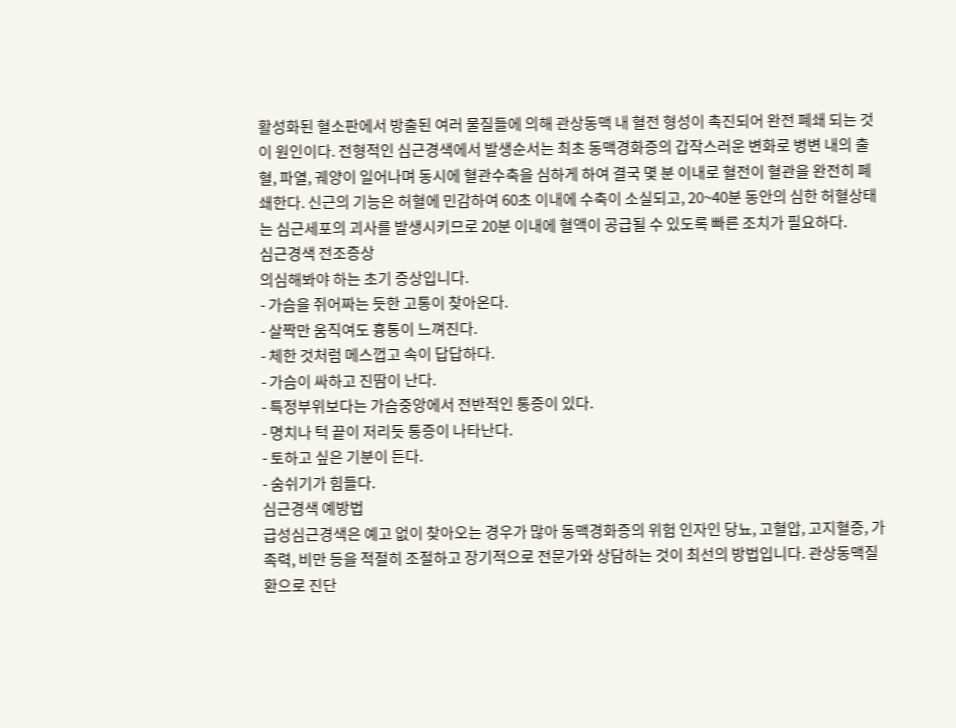활성화된 혈소판에서 방출된 여러 물질들에 의해 관상동맥 내 혈전 형성이 촉진되어 완전 폐쇄 되는 것이 원인이다. 전형적인 심근경색에서 발생순서는 최초 동맥경화증의 갑작스러운 변화로 병변 내의 출혈, 파열, 궤양이 일어나며 동시에 혈관수축을 심하게 하여 결국 몇 분 이내로 혈전이 혈관을 완전히 폐쇄한다. 신근의 기능은 허혈에 민감하여 60초 이내에 수축이 소실되고, 20~40분 동안의 심한 허혈상태는 심근세포의 괴사를 발생시키므로 20분 이내에 혈액이 공급될 수 있도록 빠른 조치가 필요하다.
심근경색 전조증상
의심해봐야 하는 초기 증상입니다.
- 가슴을 쥐어짜는 듯한 고통이 찾아온다.
- 살짝만 움직여도 흉통이 느껴진다.
- 체한 것처럼 메스껍고 속이 답답하다.
- 가슴이 싸하고 진땀이 난다.
- 특정부위보다는 가슴중앙에서 전반적인 통증이 있다.
- 명치나 턱 끝이 저리듯 통증이 나타난다.
- 토하고 싶은 기분이 든다.
- 숨쉬기가 힘들다.
심근경색 예방법
급성심근경색은 예고 없이 찾아오는 경우가 많아 동맥경화증의 위험 인자인 당뇨, 고혈압, 고지혈증, 가족력, 비만 등을 적절히 조절하고 장기적으로 전문가와 상담하는 것이 최선의 방법입니다. 관상동맥질환으로 진단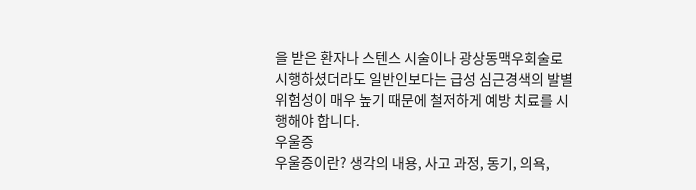을 받은 환자나 스텐스 시술이나 광상동맥우회술로 시행하셨더라도 일반인보다는 급성 심근경색의 발별 위험성이 매우 높기 때문에 철저하게 예방 치료를 시행해야 합니다.
우울증
우울증이란? 생각의 내용, 사고 과정, 동기, 의욕,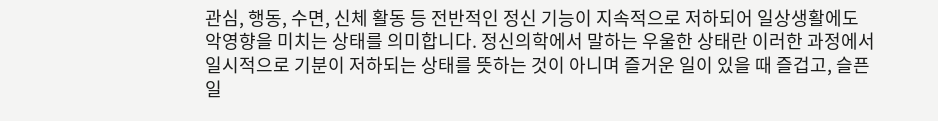관심, 행동, 수면, 신체 활동 등 전반적인 정신 기능이 지속적으로 저하되어 일상생활에도 악영향을 미치는 상태를 의미합니다. 정신의학에서 말하는 우울한 상태란 이러한 과정에서 일시적으로 기분이 저하되는 상태를 뜻하는 것이 아니며 즐거운 일이 있을 때 즐겁고, 슬픈 일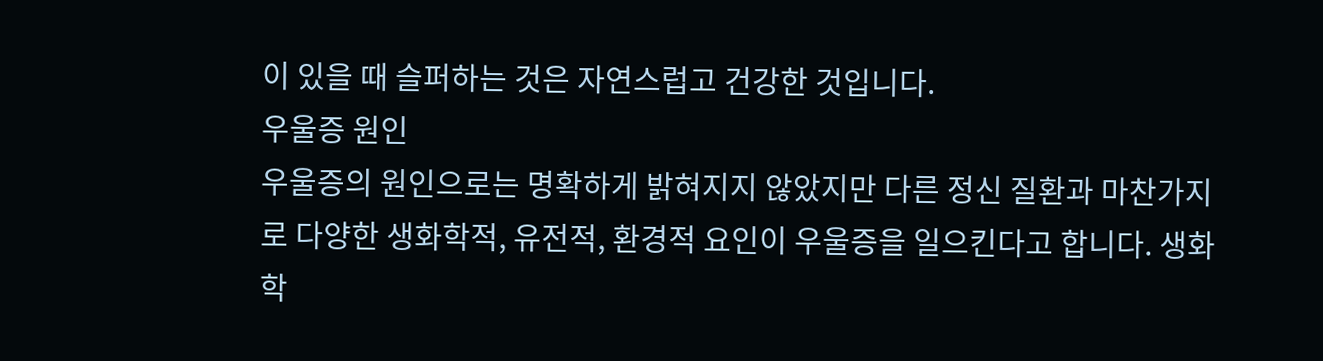이 있을 때 슬퍼하는 것은 자연스럽고 건강한 것입니다.
우울증 원인
우울증의 원인으로는 명확하게 밝혀지지 않았지만 다른 정신 질환과 마찬가지로 다양한 생화학적, 유전적, 환경적 요인이 우울증을 일으킨다고 합니다. 생화학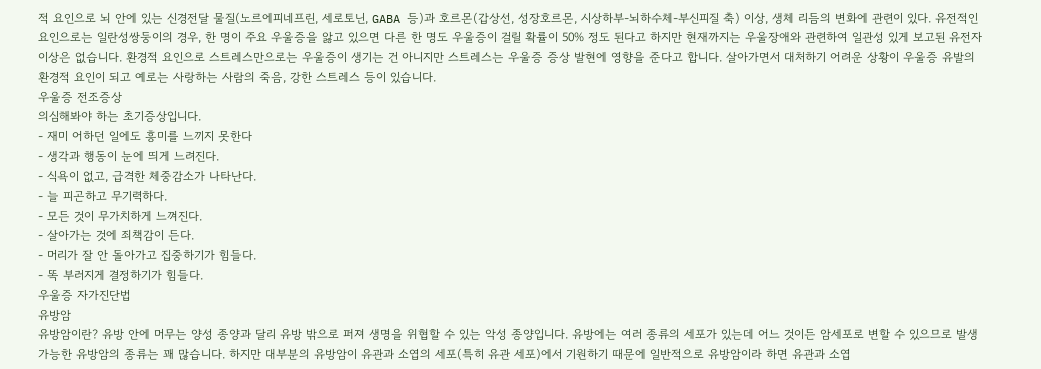적 요인으로 뇌 안에 있는 신경전달 물질(노르에피네프린, 세로토닌, GABA 등)과 호르몬(갑상선, 성장호르몬, 시상하부-뇌하수체-부신피질 축) 이상, 생체 리듬의 변화에 관련이 있다. 유전적인 요인으로는 일란성쌍둥이의 경우, 한 명이 주요 우울증을 앓고 있으면 다른 한 명도 우울증이 걸릴 확률이 50% 정도 된다고 하지만 현재까지는 우울장애와 관련하여 일관성 있게 보고된 유전자 이상은 없습니다. 환경적 요인으로 스트레스만으로는 우울증이 생기는 건 아니지만 스트레스는 우울증 증상 발현에 영향을 준다고 합니다. 살아가면서 대처하기 어려운 상황이 우울증 유발의 환경적 요인이 되고 예로는 사랑하는 사람의 죽음, 강한 스트레스 등이 있습니다.
우울증 전조증상
의심해봐야 하는 초기증상입니다.
- 재미 어하던 일에도 흥미를 느끼지 못한다
- 생각과 행동이 눈에 띄게 느려진다.
- 식욕이 없고, 급격한 체중감소가 나타난다.
- 늘 피곤하고 무기력하다.
- 모든 것이 무가치하게 느껴진다.
- 살아가는 것에 죄책감이 든다.
- 머리가 잘 안 돌아가고 집중하기가 힘들다.
- 똑 부러지게 결정하기가 힘들다.
우울증 자가진단법
유방암
유방암이란? 유방 안에 머무는 양성 종양과 달리 유방 밖으로 퍼져 생명을 위협할 수 있는 악성 종양입니다. 유방에는 여러 종류의 세포가 있는데 어느 것이든 암세포로 변할 수 있으므로 발생 가능한 유방암의 종류는 꽤 많습니다. 하지만 대부분의 유방암이 유관과 소엽의 세포(특히 유관 세포)에서 기원하기 때문에 일반적으로 유방암이라 하면 유관과 소엽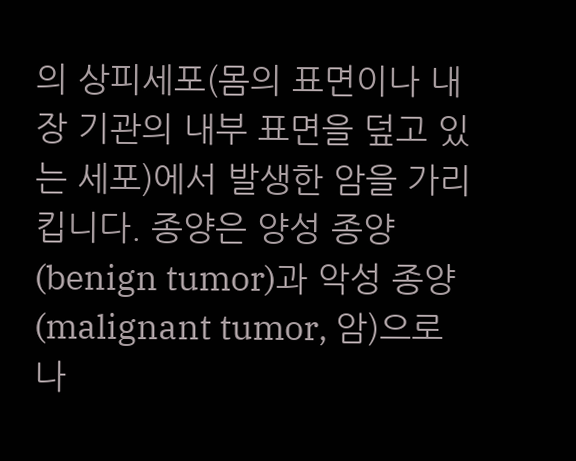의 상피세포(몸의 표면이나 내장 기관의 내부 표면을 덮고 있는 세포)에서 발생한 암을 가리킵니다. 종양은 양성 종양(benign tumor)과 악성 종양(malignant tumor, 암)으로 나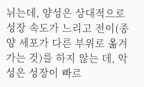뉘는데, 양성은 상대적으로 성장 속도가 느리고 전이(종양 세포가 다른 부위로 옮겨 가는 것)를 하지 않는 데, 악성은 성장이 빠르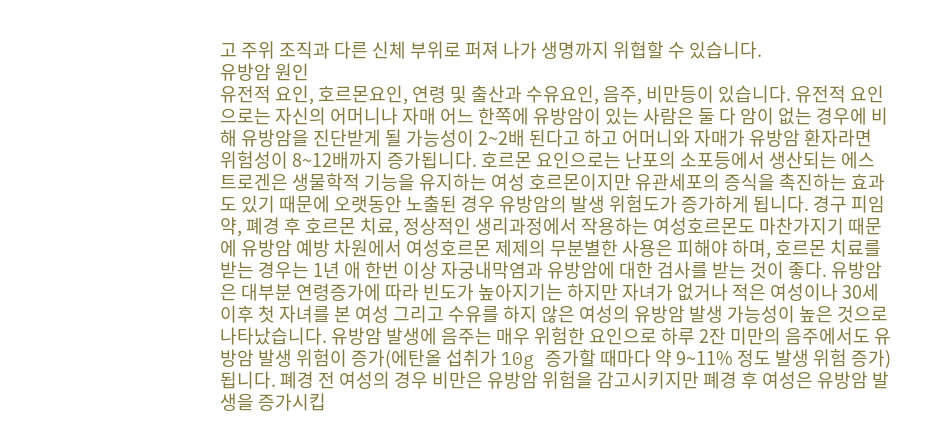고 주위 조직과 다른 신체 부위로 퍼져 나가 생명까지 위협할 수 있습니다.
유방암 원인
유전적 요인, 호르몬요인, 연령 및 출산과 수유요인, 음주, 비만등이 있습니다. 유전적 요인으로는 자신의 어머니나 자매 어느 한쪽에 유방암이 있는 사람은 둘 다 암이 없는 경우에 비해 유방암을 진단받게 될 가능성이 2~2배 된다고 하고 어머니와 자매가 유방암 환자라면 위험성이 8~12배까지 증가됩니다. 호르몬 요인으로는 난포의 소포등에서 생산되는 에스트로겐은 생물학적 기능을 유지하는 여성 호르몬이지만 유관세포의 증식을 촉진하는 효과도 있기 때문에 오랫동안 노출된 경우 유방암의 발생 위험도가 증가하게 됩니다. 경구 피임약, 폐경 후 호르몬 치료, 정상적인 생리과정에서 작용하는 여성호르몬도 마찬가지기 때문에 유방암 예방 차원에서 여성호르몬 제제의 무분별한 사용은 피해야 하며, 호르몬 치료를 받는 경우는 1년 애 한번 이상 자궁내막염과 유방암에 대한 검사를 받는 것이 좋다. 유방암은 대부분 연령증가에 따라 빈도가 높아지기는 하지만 자녀가 없거나 적은 여성이나 30세 이후 첫 자녀를 본 여성 그리고 수유를 하지 않은 여성의 유방암 발생 가능성이 높은 것으로 나타났습니다. 유방암 발생에 음주는 매우 위험한 요인으로 하루 2잔 미만의 음주에서도 유방암 발생 위험이 증가(에탄올 섭취가 10g 증가할 때마다 약 9~11% 정도 발생 위험 증가) 됩니다. 폐경 전 여성의 경우 비만은 유방암 위험을 감고시키지만 폐경 후 여성은 유방암 발생을 증가시킵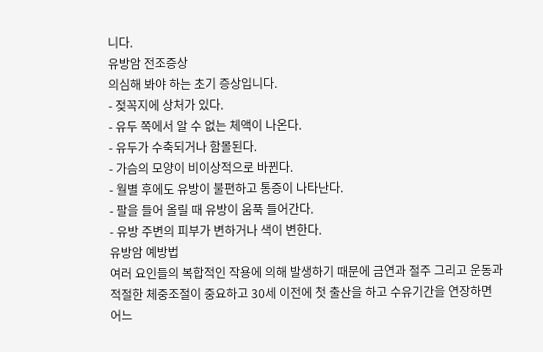니다.
유방암 전조증상
의심해 봐야 하는 초기 증상입니다.
- 젖꼭지에 상처가 있다.
- 유두 쪽에서 알 수 없는 체액이 나온다.
- 유두가 수축되거나 함몰된다.
- 가슴의 모양이 비이상적으로 바뀐다.
- 월별 후에도 유방이 불편하고 통증이 나타난다.
- 팔을 들어 올릴 때 유방이 움푹 들어간다.
- 유방 주변의 피부가 변하거나 색이 변한다.
유방암 예방법
여러 요인들의 복합적인 작용에 의해 발생하기 때문에 금연과 절주 그리고 운동과 적절한 체중조절이 중요하고 30세 이전에 첫 출산을 하고 수유기간을 연장하면 어느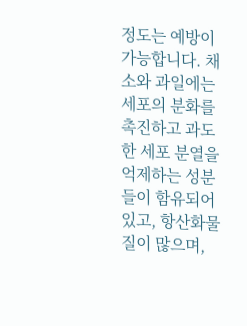정도는 예방이 가능합니다. 채소와 과일에는 세포의 분화를 촉진하고 과도한 세포 분열을 억제하는 성분들이 함유되어 있고, 항산화물질이 많으며,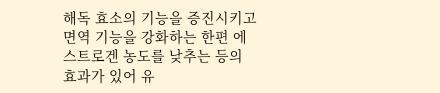해독 효소의 기능을 증진시키고 면역 기능을 강화하는 한편 에스트로겐 농도를 낮추는 등의 효과가 있어 유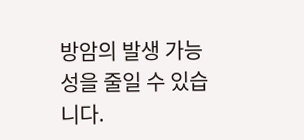방암의 발생 가능성을 줄일 수 있습니다.